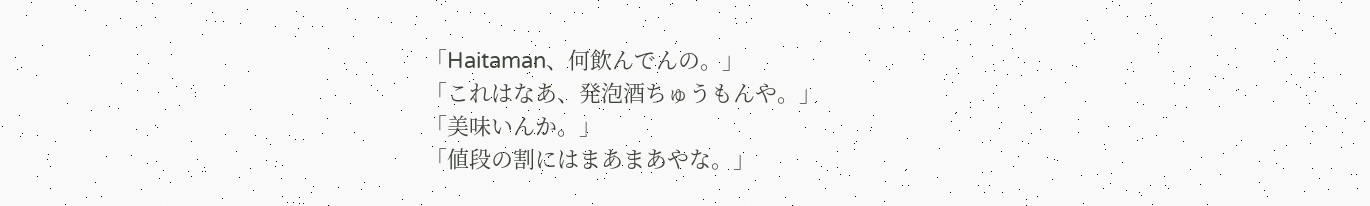「Haitaman、何飲んでんの。」
「これはなあ、発泡酒ちゅうもんや。」
「美味いんか。」
「値段の割にはまあまあやな。」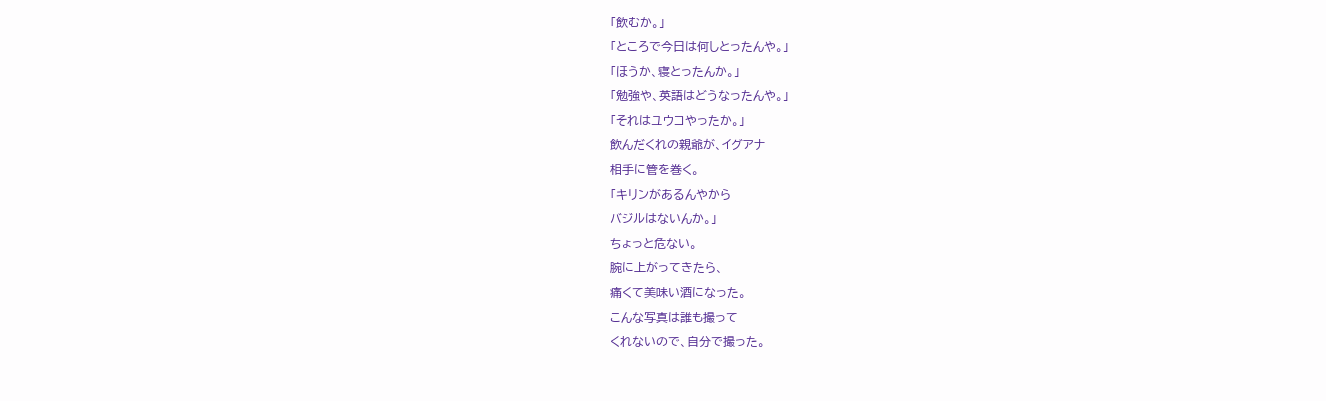「飲むか。」
「ところで今日は何しとったんや。」
「ほうか、寝とったんか。」
「勉強や、英語はどうなったんや。」
「それはユウコやったか。」
飲んだくれの親爺が、イグアナ
相手に管を巻く。
「キリンがあるんやから
バジルはないんか。」
ちょっと危ない。
腕に上がってきたら、
痛くて美味い酒になった。
こんな写真は誰も撮って
くれないので、自分で撮った。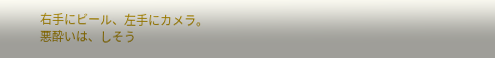右手にビール、左手にカメラ。
悪酔いは、しそう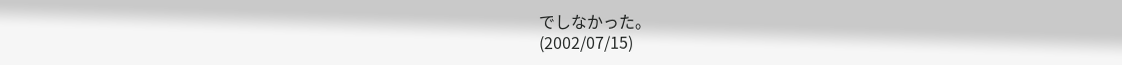でしなかった。
(2002/07/15)